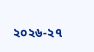২০২৬-২৭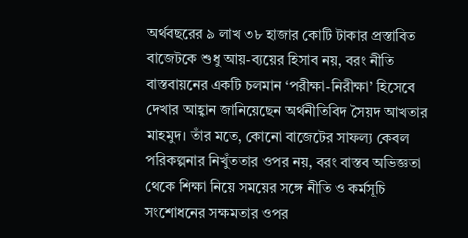অর্থবছরের ৯ লাখ ৩৮ হাজার কোটি টাকার প্রস্তাবিত বাজেটকে শুধু আয়-ব্যয়ের হিসাব নয়, বরং নীতি বাস্তবায়নের একটি চলমান ‘পরীক্ষা-নিরীক্ষা’ হিসেবে দেখার আহ্বান জানিয়েছেন অর্থনীতিবিদ সৈয়দ আখতার মাহমুদ। তাঁর মতে, কোনো বাজেটের সাফল্য কেবল পরিকল্পনার নিখুঁততার ওপর নয়, বরং বাস্তব অভিজ্ঞতা থেকে শিক্ষা নিয়ে সময়ের সঙ্গে নীতি ও কর্মসূচি সংশোধনের সক্ষমতার ওপর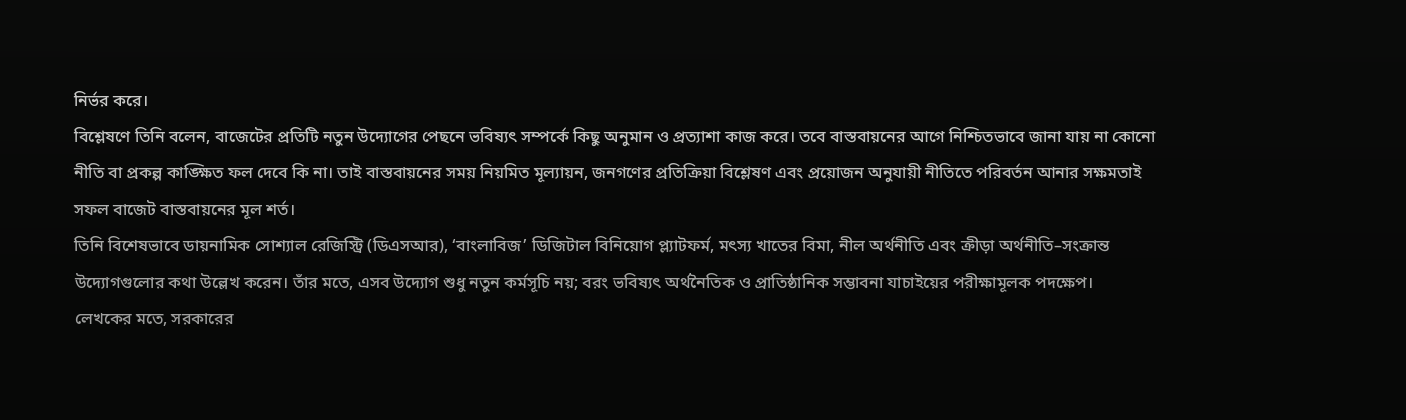নির্ভর করে।
বিশ্লেষণে তিনি বলেন, বাজেটের প্রতিটি নতুন উদ্যোগের পেছনে ভবিষ্যৎ সম্পর্কে কিছু অনুমান ও প্রত্যাশা কাজ করে। তবে বাস্তবায়নের আগে নিশ্চিতভাবে জানা যায় না কোনো নীতি বা প্রকল্প কাঙ্ক্ষিত ফল দেবে কি না। তাই বাস্তবায়নের সময় নিয়মিত মূল্যায়ন, জনগণের প্রতিক্রিয়া বিশ্লেষণ এবং প্রয়োজন অনুযায়ী নীতিতে পরিবর্তন আনার সক্ষমতাই সফল বাজেট বাস্তবায়নের মূল শর্ত।
তিনি বিশেষভাবে ডায়নামিক সোশ্যাল রেজিস্ট্রি (ডিএসআর), ‘বাংলাবিজ’ ডিজিটাল বিনিয়োগ প্ল্যাটফর্ম, মৎস্য খাতের বিমা, নীল অর্থনীতি এবং ক্রীড়া অর্থনীতি–সংক্রান্ত উদ্যোগগুলোর কথা উল্লেখ করেন। তাঁর মতে, এসব উদ্যোগ শুধু নতুন কর্মসূচি নয়; বরং ভবিষ্যৎ অর্থনৈতিক ও প্রাতিষ্ঠানিক সম্ভাবনা যাচাইয়ের পরীক্ষামূলক পদক্ষেপ।
লেখকের মতে, সরকারের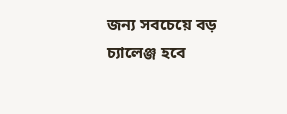জন্য সবচেয়ে বড় চ্যালেঞ্জ হবে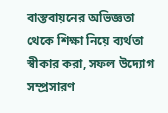বাস্তবায়নের অভিজ্ঞতা থেকে শিক্ষা নিয়ে ব্যর্থতা স্বীকার করা, সফল উদ্যোগ সম্প্রসারণ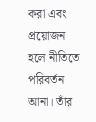করা এবং প্রয়োজন হলে নীতিতে পরিবর্তন আনা। তাঁর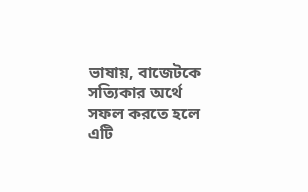ভাষায়, বাজেটকে সত্যিকার অর্থে সফল করতে হলে এটি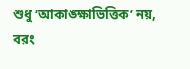শুধু ‘আকাঙ্ক্ষাভিত্তিক’ নয়, বরং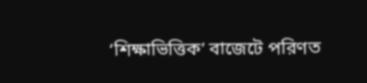‘শিক্ষাভিত্তিক’ বাজেটে পরিণত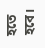হতে হবে।